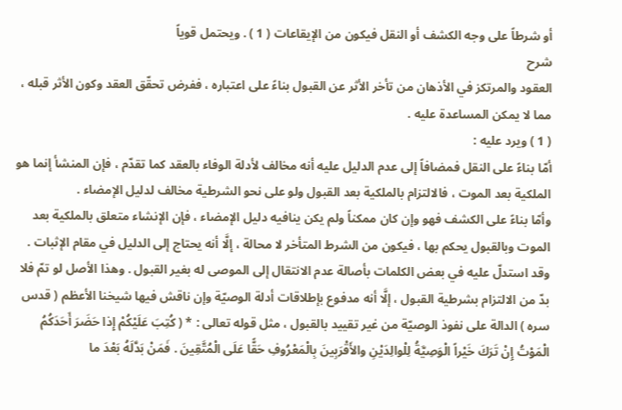أو شرطاً على وجه الكشف أو النقل فيكون من الإيقاعات ( 1 ) . ويحتمل قوياً
شرح
العقود والمرتكز في الأذهان من تأخر الأثر عن القبول بناءً على اعتباره ، ففرض تحقّق العقد وكون الأثر قبله ، مما لا يمكن المساعدة عليه .
( 1 ) ويرد عليه :
أمّا بناءً على النقل فمضافاً إلى عدم الدليل عليه أنه مخالف لأدلة الوفاء بالعقد كما تقدّم ، فإن المنشأ إنما هو الملكية بعد الموت ، فالالتزام بالملكية بعد القبول ولو على نحو الشرطية مخالف لدليل الإمضاء .
وأمّا بناءً على الكشف فهو وإن كان ممكناً ولم يكن ينافيه دليل الإمضاء ، فإن الإنشاء متعلق بالملكية بعد الموت وبالقبول يحكم بها ، فيكون من الشرط المتأخر لا محالة ، إلَّا أنه يحتاج إلى الدليل في مقام الإثبات .
وقد استدلّ عليه في بعض الكلمات بأصالة عدم الانتقال إلى الموصى له بغير القبول . وهذا الأصل لو تمّ فلا بدّ من الالتزام بشرطية القبول ، إلَّا أنه مدفوع بإطلاقات أدلة الوصيّة وإن ناقش فيها شيخنا الأعظم ( قدس سره ) الدالة على نفوذ الوصيّة من غير تقييد بالقبول ، مثل قوله تعالى : * ( كُتِبَ عَلَيْكُمْ إِذا حَضَرَ أَحَدَكُمُ الْمَوْتُ إِنْ تَرَكَ خَيْراً الْوَصِيَّةُ لِلْوالِدَيْنِ والأَقْرَبِينَ بِالْمَعْرُوفِ حَقًّا عَلَى الْمُتَّقِينَ . فَمَنْ بَدَّلَهُ بَعْدَ ما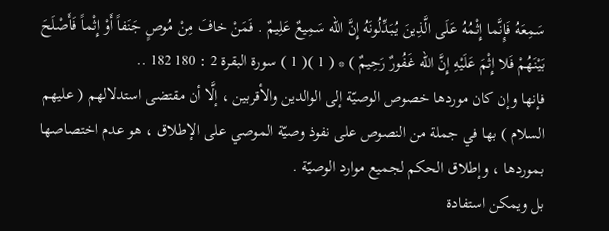سَمِعَهُ فَإِنَّما إِثْمُهُ عَلَى الَّذِينَ يُبَدِّلُونَهُ إِنَّ الله سَمِيعٌ عَلِيمٌ . فَمَنْ خافَ مِنْ مُوصٍ جَنَفاً أَوْ إِثْماً فَأَصْلَحَ بَيْنَهُمْ فَلا إِثْمَ عَلَيْهِ إِنَّ الله غَفُورٌ رَحِيمٌ ) * ( 1 )( 1 ) سورة البقرة 2 : 180 182 ..
فإنها وإن كان موردها خصوص الوصيّة إلى الوالدين والأقربين ، إلَّا أن مقتضى استدلالهم ( عليهم السلام ) بها في جملة من النصوص على نفوذ وصيّة الموصي على الإطلاق ، هو عدم اختصاصها بموردها ، وإطلاق الحكم لجميع موارد الوصيّة .
بل ويمكن استفادة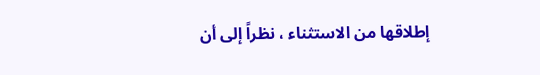إطلاقها من الاستثناء ، نظراً إلى أن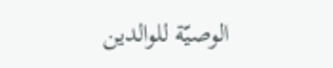الوصيّة للوالدين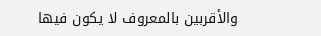والأقربين بالمعروف لا يكون فيها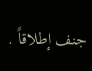جنف إطلاقاً .